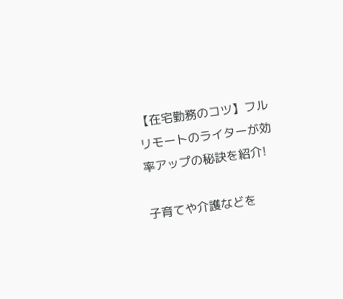【在宅勤務のコツ】フルリモートのライターが効率アップの秘訣を紹介!

子育てや介護などを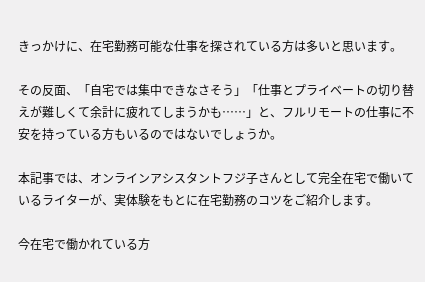きっかけに、在宅勤務可能な仕事を探されている方は多いと思います。

その反面、「自宅では集中できなさそう」「仕事とプライベートの切り替えが難しくて余計に疲れてしまうかも……」と、フルリモートの仕事に不安を持っている方もいるのではないでしょうか。

本記事では、オンラインアシスタントフジ子さんとして完全在宅で働いているライターが、実体験をもとに在宅勤務のコツをご紹介します。

今在宅で働かれている方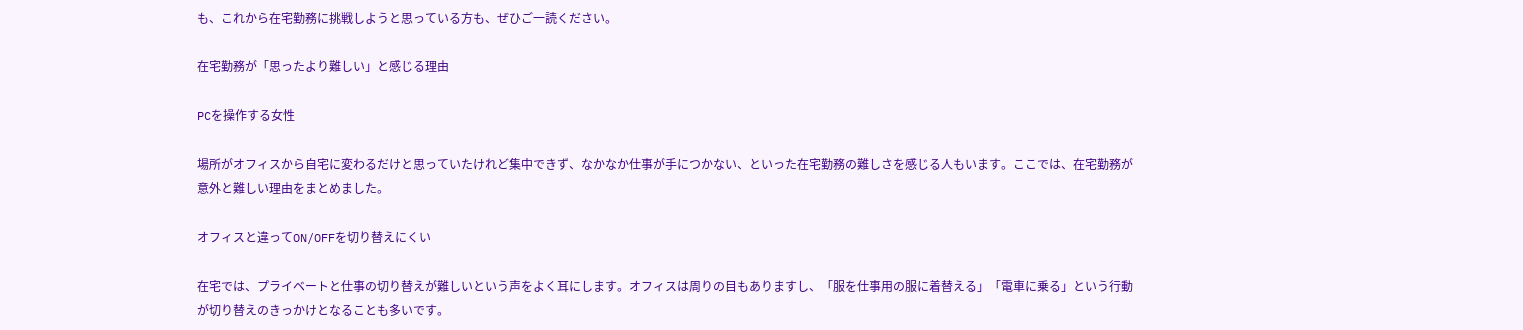も、これから在宅勤務に挑戦しようと思っている方も、ぜひご一読ください。

在宅勤務が「思ったより難しい」と感じる理由

PCを操作する女性

場所がオフィスから自宅に変わるだけと思っていたけれど集中できず、なかなか仕事が手につかない、といった在宅勤務の難しさを感じる人もいます。ここでは、在宅勤務が意外と難しい理由をまとめました。

オフィスと違ってON/OFFを切り替えにくい

在宅では、プライベートと仕事の切り替えが難しいという声をよく耳にします。オフィスは周りの目もありますし、「服を仕事用の服に着替える」「電車に乗る」という行動が切り替えのきっかけとなることも多いです。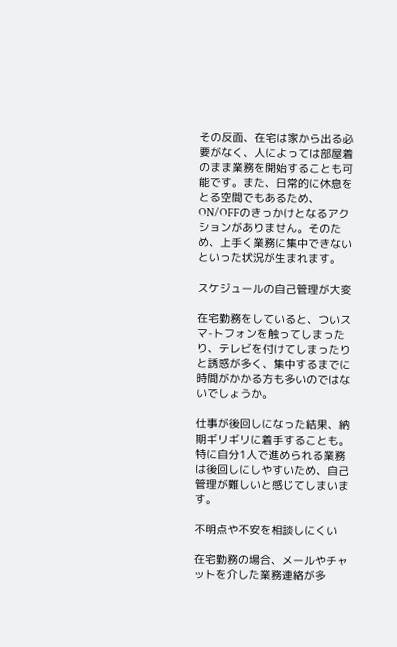その反面、在宅は家から出る必要がなく、人によっては部屋着のまま業務を開始することも可能です。また、日常的に休息をとる空間でもあるため、ON/OFFのきっかけとなるアクションがありません。そのため、上手く業務に集中できないといった状況が生まれます。

スケジュールの自己管理が大変

在宅勤務をしていると、ついスマ-トフォンを触ってしまったり、テレビを付けてしまったりと誘惑が多く、集中するまでに時間がかかる方も多いのではないでしょうか。

仕事が後回しになった結果、納期ギリギリに着手することも。特に自分1人で進められる業務は後回しにしやすいため、自己管理が難しいと感じてしまいます。

不明点や不安を相談しにくい

在宅勤務の場合、メールやチャットを介した業務連絡が多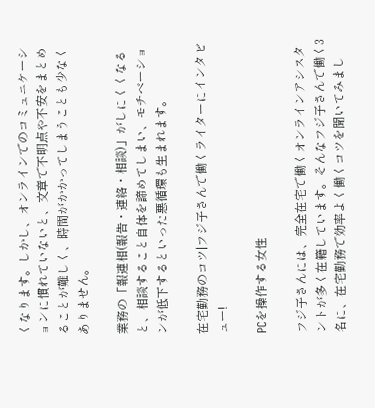くなります。しかし、オンラインでのコミュニケーションに慣れていないと、文章で不明点や不安をまとめることが難しく、時間がかかってしまうことも少なくありません。

業務の「報連相(報告・連絡・相談)」がしにくくなると、相談すること自体を諦めてしまい、モチベーションが低下するといった悪循環も生まれます。

在宅勤務のコツ|フジ子さんで働くライターにインタビュー!

PCを操作する女性

フジ子さんには、完全在宅で働くオンラインアシスタントが多く在籍しています。そんなフジ子さんで働く3名に、在宅勤務で効率よく働くコツを聞いてみまし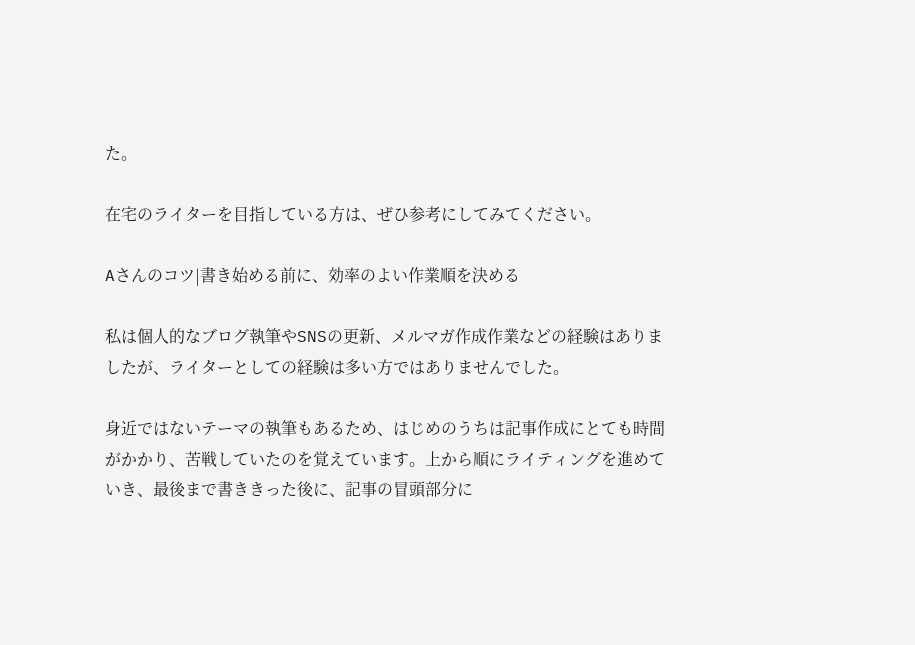た。

在宅のライターを目指している方は、ぜひ参考にしてみてください。

Aさんのコツ|書き始める前に、効率のよい作業順を決める

私は個人的なブログ執筆やSNSの更新、メルマガ作成作業などの経験はありましたが、ライターとしての経験は多い方ではありませんでした。

身近ではないテーマの執筆もあるため、はじめのうちは記事作成にとても時間がかかり、苦戦していたのを覚えています。上から順にライティングを進めていき、最後まで書ききった後に、記事の冒頭部分に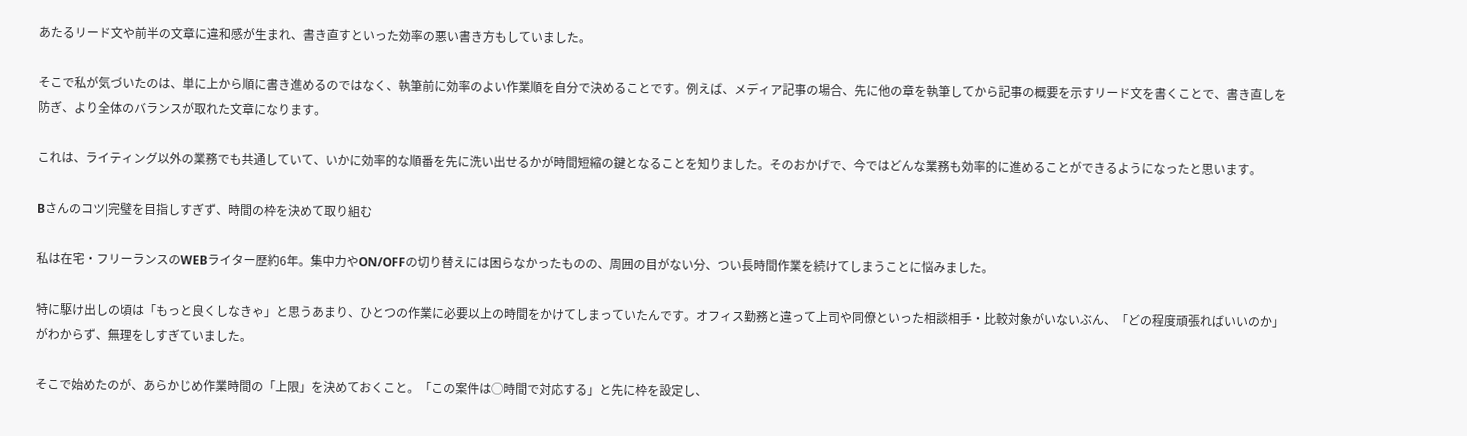あたるリード文や前半の文章に違和感が生まれ、書き直すといった効率の悪い書き方もしていました。

そこで私が気づいたのは、単に上から順に書き進めるのではなく、執筆前に効率のよい作業順を自分で決めることです。例えば、メディア記事の場合、先に他の章を執筆してから記事の概要を示すリード文を書くことで、書き直しを防ぎ、より全体のバランスが取れた文章になります。

これは、ライティング以外の業務でも共通していて、いかに効率的な順番を先に洗い出せるかが時間短縮の鍵となることを知りました。そのおかげで、今ではどんな業務も効率的に進めることができるようになったと思います。

Bさんのコツ|完璧を目指しすぎず、時間の枠を決めて取り組む

私は在宅・フリーランスのWEBライター歴約6年。集中力やON/OFFの切り替えには困らなかったものの、周囲の目がない分、つい長時間作業を続けてしまうことに悩みました。

特に駆け出しの頃は「もっと良くしなきゃ」と思うあまり、ひとつの作業に必要以上の時間をかけてしまっていたんです。オフィス勤務と違って上司や同僚といった相談相手・比較対象がいないぶん、「どの程度頑張ればいいのか」がわからず、無理をしすぎていました。

そこで始めたのが、あらかじめ作業時間の「上限」を決めておくこと。「この案件は◯時間で対応する」と先に枠を設定し、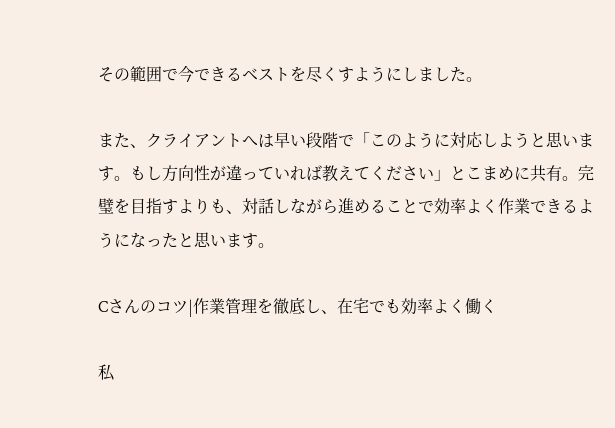その範囲で今できるベストを尽くすようにしました。

また、クライアントへは早い段階で「このように対応しようと思います。もし方向性が違っていれば教えてください」とこまめに共有。完璧を目指すよりも、対話しながら進めることで効率よく作業できるようになったと思います。

Cさんのコツ|作業管理を徹底し、在宅でも効率よく働く

私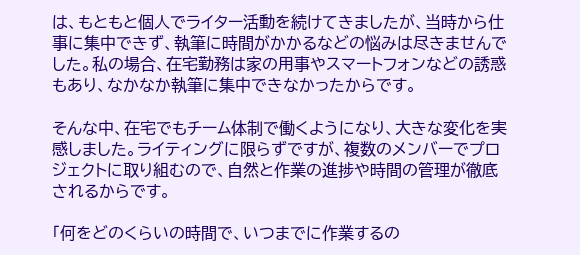は、もともと個人でライター活動を続けてきましたが、当時から仕事に集中できず、執筆に時間がかかるなどの悩みは尽きませんでした。私の場合、在宅勤務は家の用事やスマートフォンなどの誘惑もあり、なかなか執筆に集中できなかったからです。

そんな中、在宅でもチーム体制で働くようになり、大きな変化を実感しました。ライティングに限らずですが、複数のメンバーでプロジェクトに取り組むので、自然と作業の進捗や時間の管理が徹底されるからです。

「何をどのくらいの時間で、いつまでに作業するの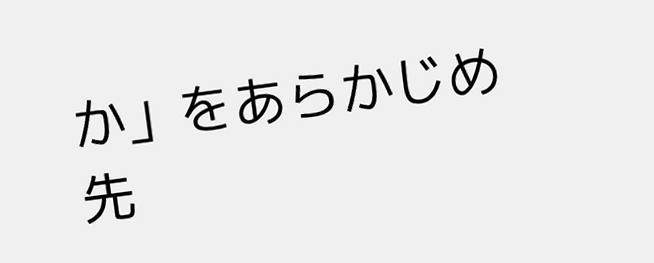か」をあらかじめ先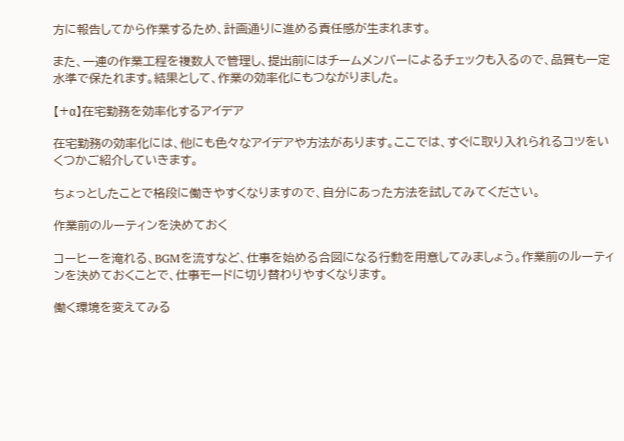方に報告してから作業するため、計画通りに進める責任感が生まれます。

また、一連の作業工程を複数人で管理し、提出前にはチームメンバーによるチェックも入るので、品質も一定水準で保たれます。結果として、作業の効率化にもつながりました。

【+α】在宅勤務を効率化するアイデア

在宅勤務の効率化には、他にも色々なアイデアや方法があります。ここでは、すぐに取り入れられるコツをいくつかご紹介していきます。

ちょっとしたことで格段に働きやすくなりますので、自分にあった方法を試してみてください。

作業前のルーティンを決めておく

コーヒーを淹れる、BGMを流すなど、仕事を始める合図になる行動を用意してみましょう。作業前のルーティンを決めておくことで、仕事モードに切り替わりやすくなります。

働く環境を変えてみる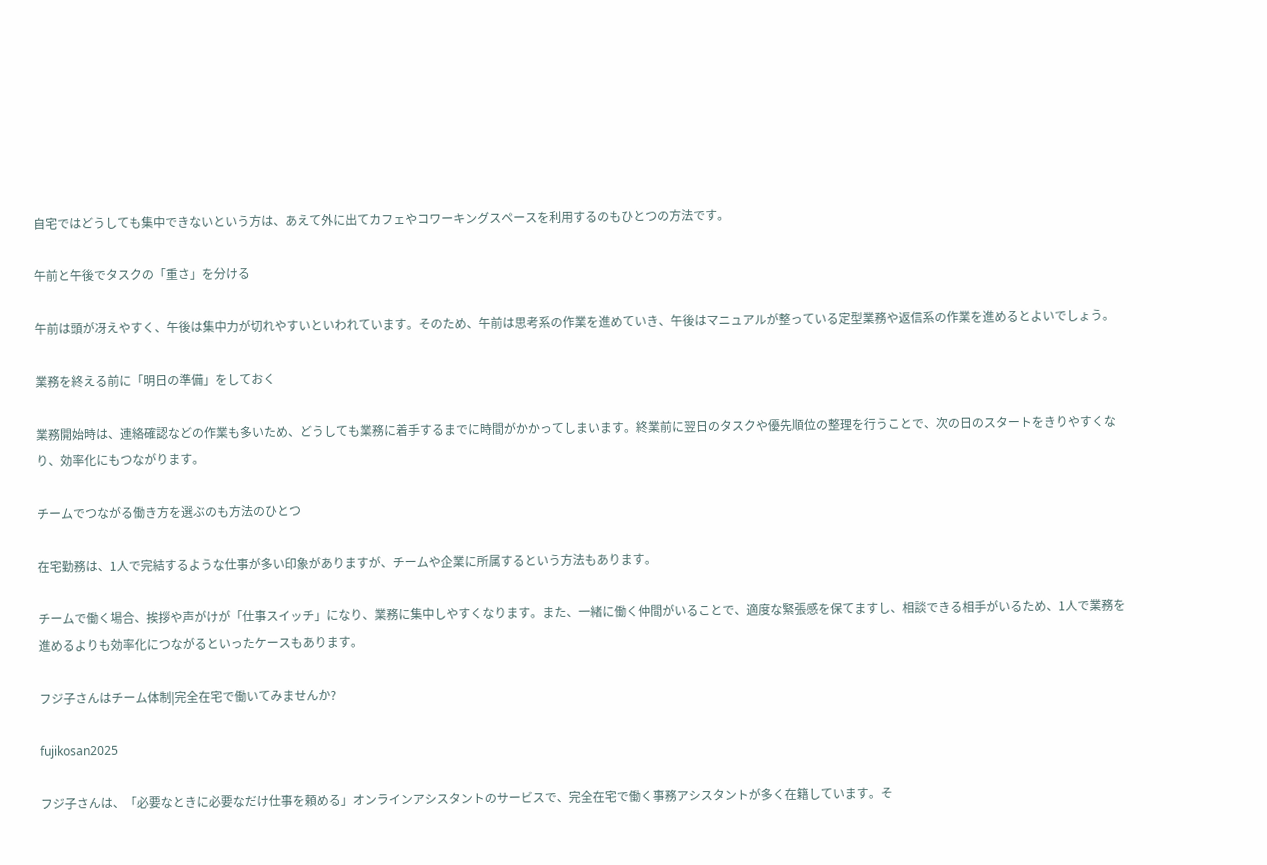自宅ではどうしても集中できないという方は、あえて外に出てカフェやコワーキングスペースを利用するのもひとつの方法です。

午前と午後でタスクの「重さ」を分ける

午前は頭が冴えやすく、午後は集中力が切れやすいといわれています。そのため、午前は思考系の作業を進めていき、午後はマニュアルが整っている定型業務や返信系の作業を進めるとよいでしょう。

業務を終える前に「明日の準備」をしておく

業務開始時は、連絡確認などの作業も多いため、どうしても業務に着手するまでに時間がかかってしまいます。終業前に翌日のタスクや優先順位の整理を行うことで、次の日のスタートをきりやすくなり、効率化にもつながります。

チームでつながる働き方を選ぶのも方法のひとつ

在宅勤務は、1人で完結するような仕事が多い印象がありますが、チームや企業に所属するという方法もあります。

チームで働く場合、挨拶や声がけが「仕事スイッチ」になり、業務に集中しやすくなります。また、一緒に働く仲間がいることで、適度な緊張感を保てますし、相談できる相手がいるため、1人で業務を進めるよりも効率化につながるといったケースもあります。

フジ子さんはチーム体制|完全在宅で働いてみませんか?

fujikosan2025

フジ子さんは、「必要なときに必要なだけ仕事を頼める」オンラインアシスタントのサービスで、完全在宅で働く事務アシスタントが多く在籍しています。そ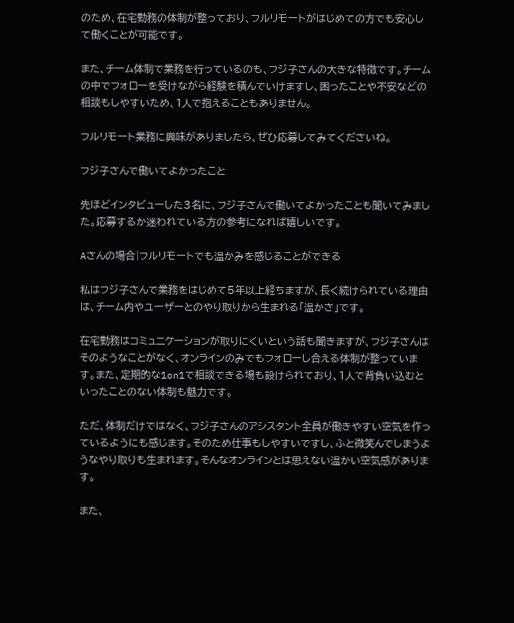のため、在宅勤務の体制が整っており、フルリモートがはじめての方でも安心して働くことが可能です。

また、チーム体制で業務を行っているのも、フジ子さんの大きな特徴です。チームの中でフォローを受けながら経験を積んでいけますし、困ったことや不安などの相談もしやすいため、1人で抱えることもありません。

フルリモート業務に興味がありましたら、ぜひ応募してみてくださいね。

フジ子さんで働いてよかったこと

先ほどインタビューした3名に、フジ子さんで働いてよかったことも聞いてみました。応募するか迷われている方の参考になれば嬉しいです。

Aさんの場合|フルリモートでも温かみを感じることができる

私はフジ子さんで業務をはじめて5年以上経ちますが、長く続けられている理由は、チーム内やユーザーとのやり取りから生まれる「温かさ」です。

在宅勤務はコミュニケーションが取りにくいという話も聞きますが、フジ子さんはそのようなことがなく、オンラインのみでもフォローし合える体制が整っています。また、定期的な1on1で相談できる場も設けられており、1人で背負い込むといったことのない体制も魅力です。

ただ、体制だけではなく、フジ子さんのアシスタント全員が働きやすい空気を作っているようにも感じます。そのため仕事もしやすいですし、ふと微笑んでしまうようなやり取りも生まれます。そんなオンラインとは思えない温かい空気感があります。

また、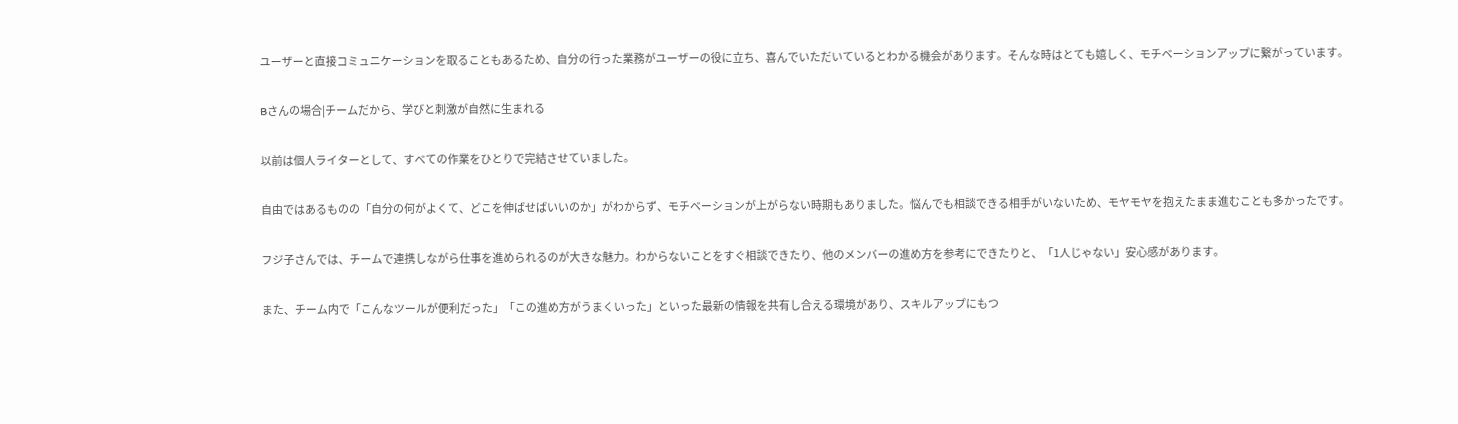ユーザーと直接コミュニケーションを取ることもあるため、自分の行った業務がユーザーの役に立ち、喜んでいただいているとわかる機会があります。そんな時はとても嬉しく、モチベーションアップに繋がっています。

Bさんの場合|チームだから、学びと刺激が自然に生まれる

以前は個人ライターとして、すべての作業をひとりで完結させていました。

自由ではあるものの「自分の何がよくて、どこを伸ばせばいいのか」がわからず、モチベーションが上がらない時期もありました。悩んでも相談できる相手がいないため、モヤモヤを抱えたまま進むことも多かったです。

フジ子さんでは、チームで連携しながら仕事を進められるのが大きな魅力。わからないことをすぐ相談できたり、他のメンバーの進め方を参考にできたりと、「1人じゃない」安心感があります。

また、チーム内で「こんなツールが便利だった」「この進め方がうまくいった」といった最新の情報を共有し合える環境があり、スキルアップにもつ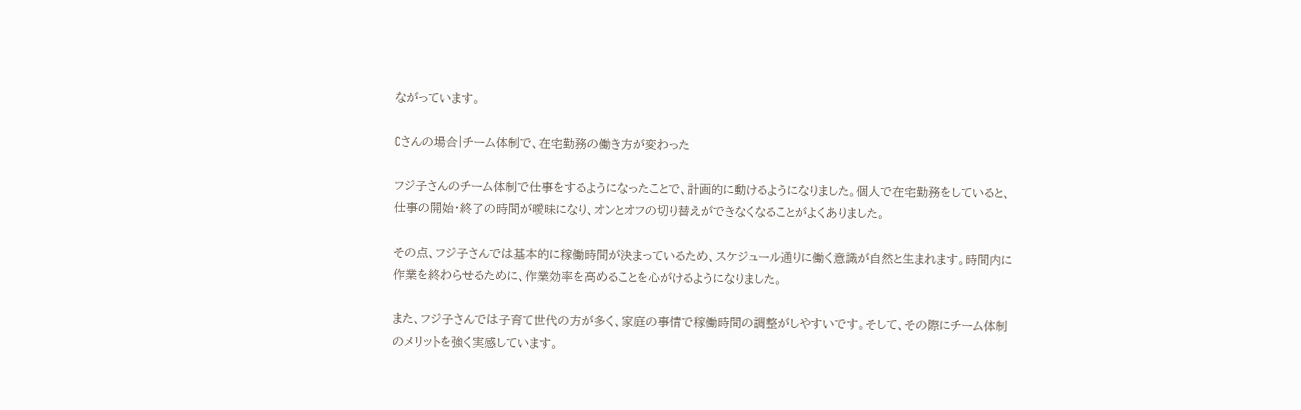ながっています。

Cさんの場合|チーム体制で、在宅勤務の働き方が変わった

フジ子さんのチーム体制で仕事をするようになったことで、計画的に動けるようになりました。個人で在宅勤務をしていると、仕事の開始・終了の時間が曖昧になり、オンとオフの切り替えができなくなることがよくありました。

その点、フジ子さんでは基本的に稼働時間が決まっているため、スケジュール通りに働く意識が自然と生まれます。時間内に作業を終わらせるために、作業効率を高めることを心がけるようになりました。

また、フジ子さんでは子育て世代の方が多く、家庭の事情で稼働時間の調整がしやすいです。そして、その際にチーム体制のメリットを強く実感しています。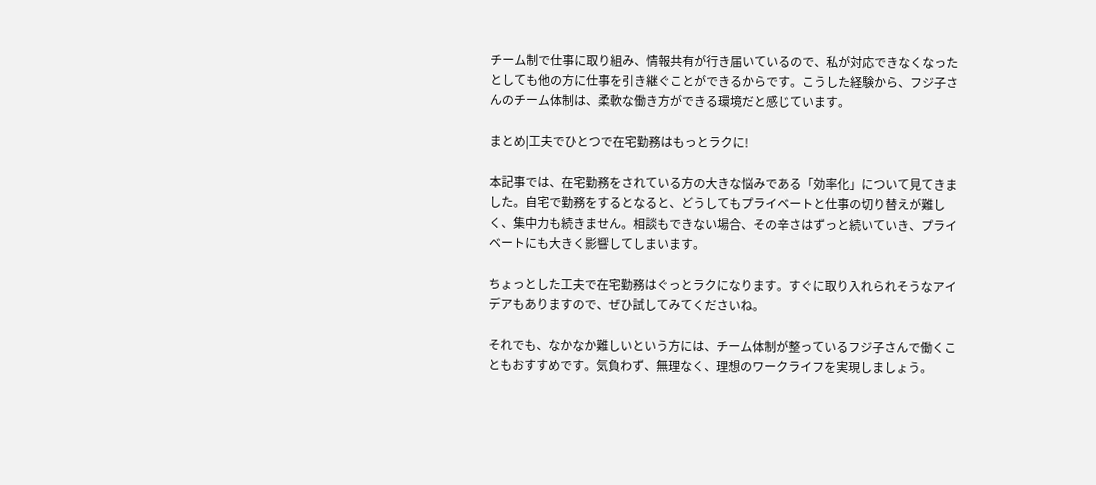チーム制で仕事に取り組み、情報共有が行き届いているので、私が対応できなくなったとしても他の方に仕事を引き継ぐことができるからです。こうした経験から、フジ子さんのチーム体制は、柔軟な働き方ができる環境だと感じています。

まとめ|工夫でひとつで在宅勤務はもっとラクに!

本記事では、在宅勤務をされている方の大きな悩みである「効率化」について見てきました。自宅で勤務をするとなると、どうしてもプライベートと仕事の切り替えが難しく、集中力も続きません。相談もできない場合、その辛さはずっと続いていき、プライベートにも大きく影響してしまいます。

ちょっとした工夫で在宅勤務はぐっとラクになります。すぐに取り入れられそうなアイデアもありますので、ぜひ試してみてくださいね。

それでも、なかなか難しいという方には、チーム体制が整っているフジ子さんで働くこともおすすめです。気負わず、無理なく、理想のワークライフを実現しましょう。